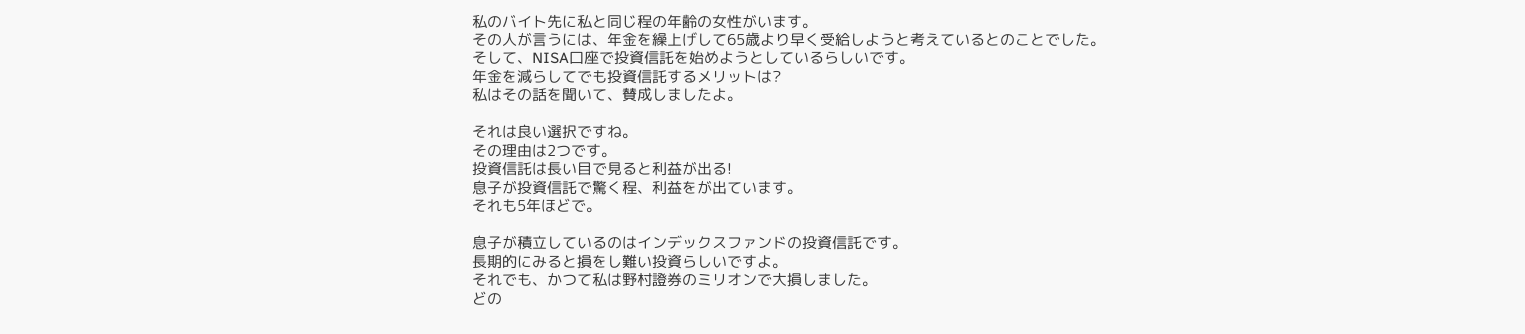私のバイト先に私と同じ程の年齢の女性がいます。
その人が言うには、年金を繰上げして65歳より早く受給しようと考えているとのことでした。
そして、NISA口座で投資信託を始めようとしているらしいです。
年金を減らしてでも投資信託するメリットは?
私はその話を聞いて、賛成しましたよ。

それは良い選択ですね。
その理由は2つです。
投資信託は長い目で見ると利益が出る!
息子が投資信託で驚く程、利益をが出ています。
それも5年ほどで。

息子が積立しているのはインデックスファンドの投資信託です。
長期的にみると損をし難い投資らしいですよ。
それでも、かつて私は野村證券のミリオンで大損しました。
どの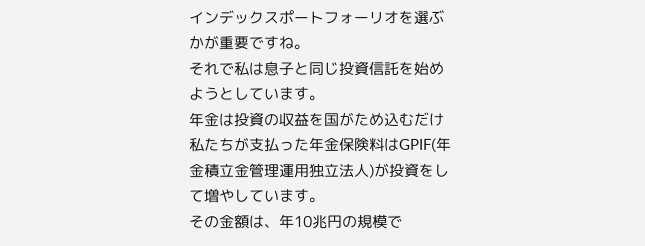インデックスポートフォーリオを選ぶかが重要ですね。
それで私は息子と同じ投資信託を始めようとしています。
年金は投資の収益を国がため込むだけ
私たちが支払った年金保険料はGPIF(年金積立金管理運用独立法人)が投資をして増やしています。
その金額は、年10兆円の規模で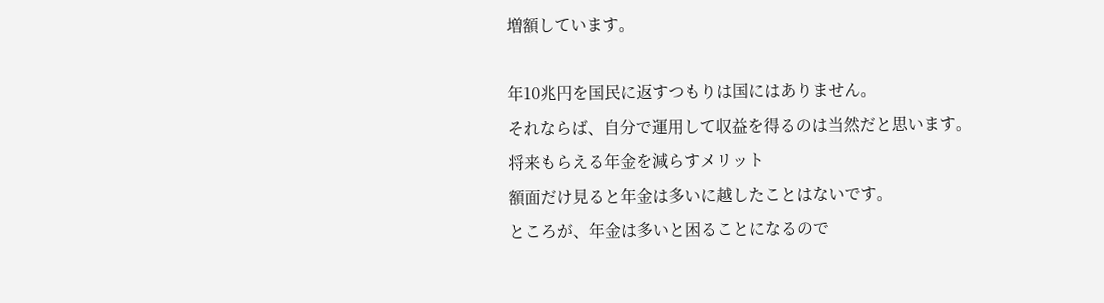増額しています。

年10兆円を国民に返すつもりは国にはありません。
それならば、自分で運用して収益を得るのは当然だと思います。
将来もらえる年金を減らすメリット
額面だけ見ると年金は多いに越したことはないです。
ところが、年金は多いと困ることになるので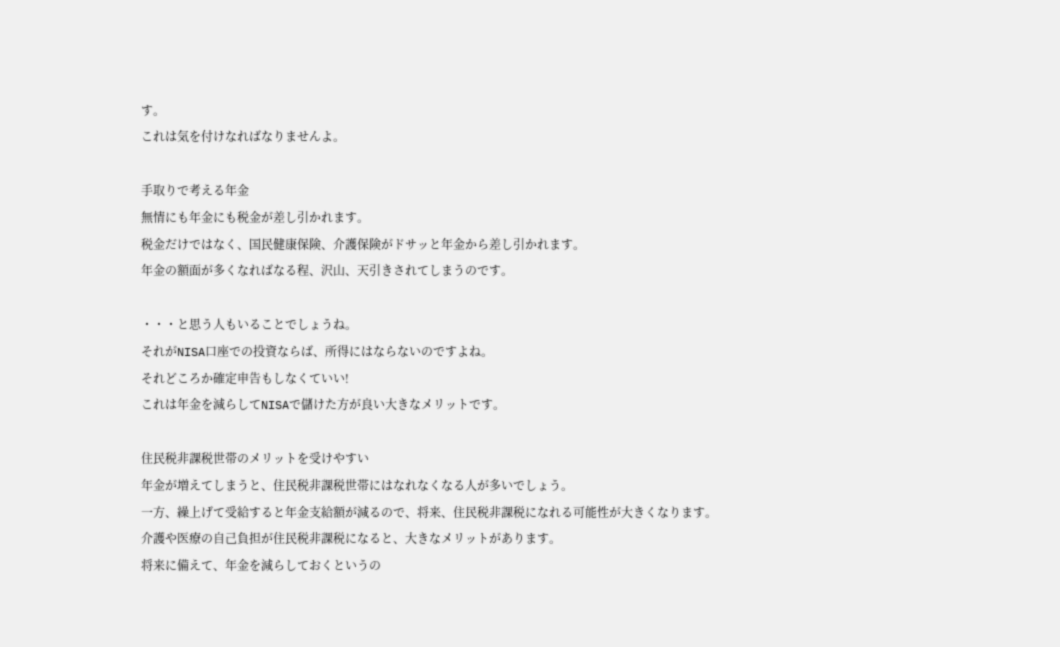す。
これは気を付けなればなりませんよ。

手取りで考える年金
無情にも年金にも税金が差し引かれます。
税金だけではなく、国民健康保険、介護保険がドサッと年金から差し引かれます。
年金の額面が多くなればなる程、沢山、天引きされてしまうのです。

・・・と思う人もいることでしょうね。
それがNISA口座での投資ならば、所得にはならないのですよね。
それどころか確定申告もしなくていい!
これは年金を減らしてNISAで儲けた方が良い大きなメリットです。

住民税非課税世帯のメリットを受けやすい
年金が増えてしまうと、住民税非課税世帯にはなれなくなる人が多いでしょう。
一方、繰上げて受給すると年金支給額が減るので、将来、住民税非課税になれる可能性が大きくなります。
介護や医療の自己負担が住民税非課税になると、大きなメリットがあります。
将来に備えて、年金を減らしておくというの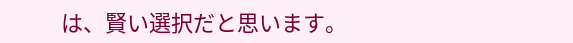は、賢い選択だと思います。